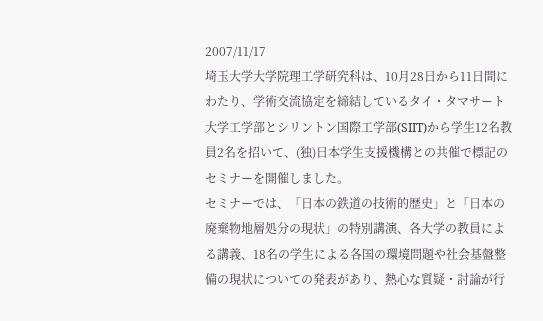2007/11/17
埼玉大学大学院理工学研究科は、10月28日から11日間にわたり、学術交流協定を締結しているタイ・タマサート大学工学部とシリントン国際工学部(SIIT)から学生12名教員2名を招いて、(独)日本学生支援機構との共催で標記のセミナーを開催しました。
セミナーでは、「日本の鉄道の技術的歴史」と「日本の廃棄物地層処分の現状」の特別講演、各大学の教員による講義、18名の学生による各国の環境問題や社会基盤整備の現状についての発表があり、熱心な質疑・討論が行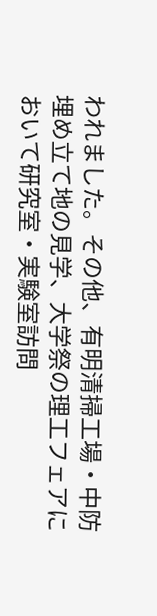われました。その他、有明清掃工場・中防埋め立て地の見学、大学祭の理工フェアにおいて研究室・実験室訪問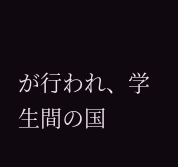が行われ、学生間の国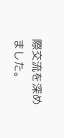際交流を深めました。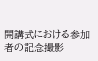開講式における参加者の記念撮影